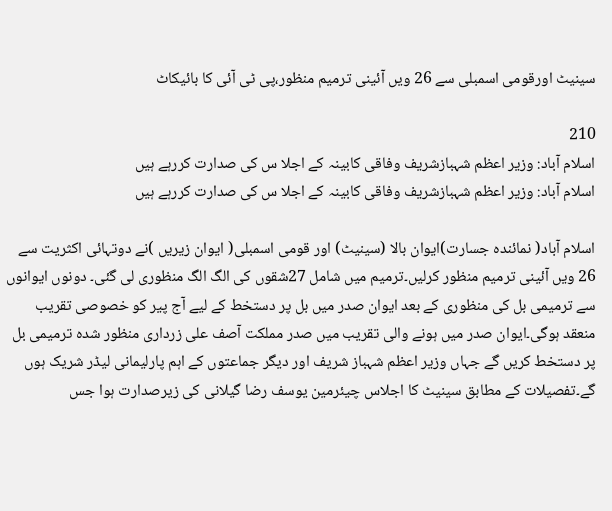سینیٹ اورقومی اسمبلی سے 26 ویں آئینی ترمیم منظور،پی ٹی آئی کا بائیکاٹ

210
اسلام آباد: وزیر اعظم شہبازشریف وفاقی کابینہ کے اجلا س کی صدارت کررہے ہیں
اسلام آباد: وزیر اعظم شہبازشریف وفاقی کابینہ کے اجلا س کی صدارت کررہے ہیں

اسلام آباد( نمائندہ جسارت)ایوان بالا (سینیٹ) اور قومی اسمبلی( ایوان زیریں )نے دوتہائی اکثریت سے 26 ویں آئینی ترمیم منظور کرلیں۔ترمیم میں شامل 27شقوں کی الگ الگ منظوری لی گئی۔ دونوں ایوانوں سے ترمیمی بل کی منظوری کے بعد ایوان صدر میں بل پر دستخط کے لیے آج پیر کو خصوصی تقریب منعقد ہوگی۔ایوان صدر میں ہونے والی تقریب میں صدر مملکت آصف علی زرداری منظور شدہ ترمیمی بل پر دستخط کریں گے جہاں وزیر اعظم شہباز شریف اور دیگر جماعتوں کے اہم پارلیمانی لیڈر شریک ہوں گے۔تفصیلات کے مطابق سینیٹ کا اجلاس چیئرمین یوسف رضا گیلانی کی زیرصدارت ہوا جس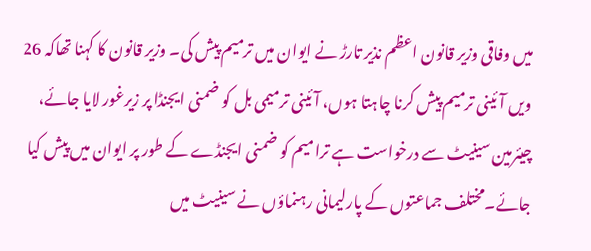میں وفاقی وزیر قانون اعظم نذیر تارڑ نے ایوان میں ترمیم پیش کی۔ وزیر قانون کا کہنا تھاکہ 26 ویں آئینی ترمیم پیش کرنا چاہتا ہوں، آئینی ترمیمی بل کو ضمنی ایجنڈا پر زیرغور لایا جائے، چیئرمین سینیٹ سے درخواست ہے ترامیم کو ضمنی ایجنڈے کے طور پر ایوان میں پیش کیا جائے۔مختلف جماعتوں کے پارلیمانی رہنماؤں نے سینیٹ میں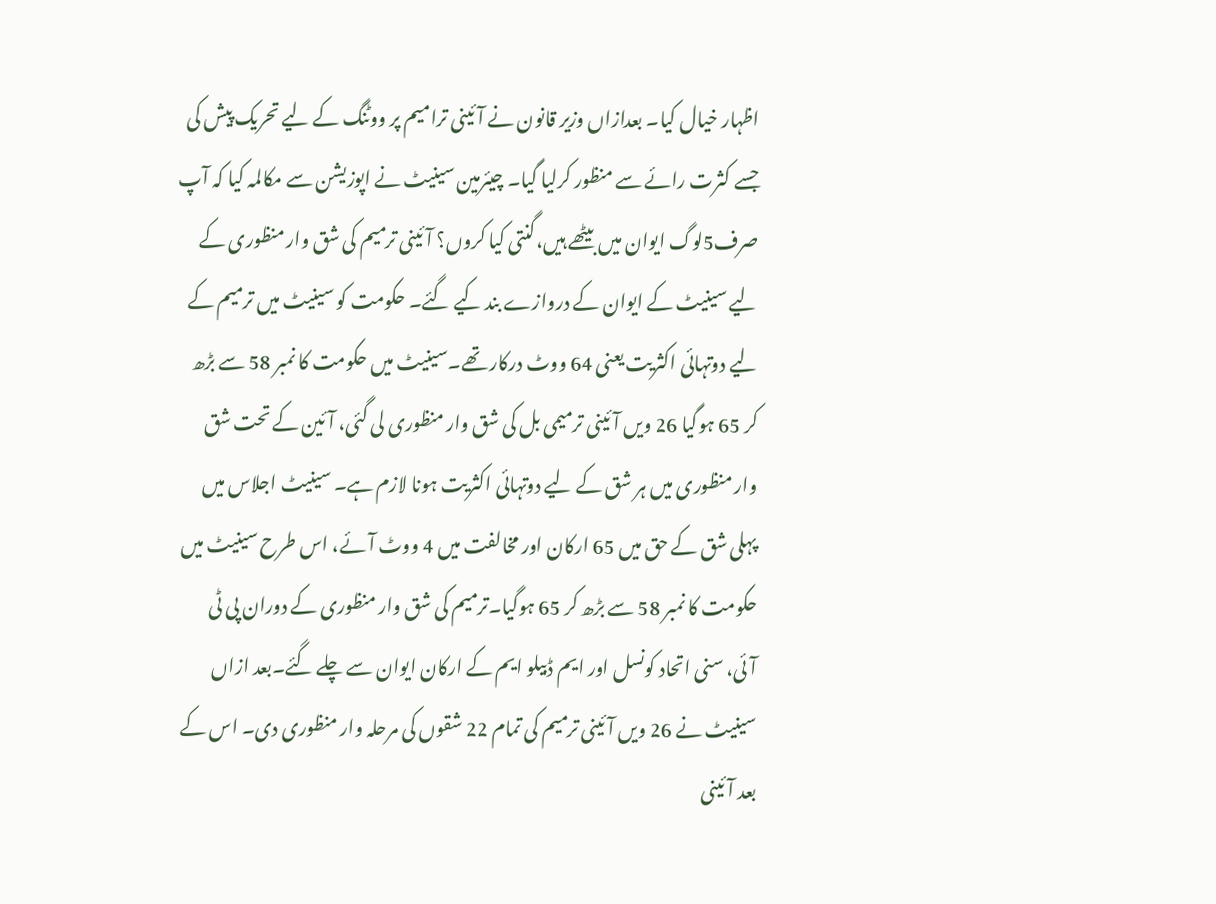اظہار خیال کیا۔ بعدازاں وزیر قانون نے آئینی ترامیم پر ووٹنگ کے لیے تحریک پیش کی جسے کثرت رائے سے منظور کرلیا گیا۔ چیئرمین سینیٹ نے اپوزیشن سے مکالمہ کیا کہ آپ صرف5لوگ ایوان میں بیٹھے ہیں،گنتی کیا کروں؟ آئینی ترمیم کی شق وار منظوری کے لیے سینیٹ کے ایوان کے دروازے بند کیے گئے۔ حکومت کو سینیٹ میں ترمیم کے لیے دوتہائی اکثریت یعنی 64 ووٹ درکار تھے۔سینیٹ میں حکومت کا نمبر 58 سے بڑھ کر 65 ہوگیا 26 ویں آئینی ترمیمی بل کی شق وار منظوری لی گئی، آئین کے تحت شق وار منظوری میں ہر شق کے لیے دوتہائی اکثریت ہونا لازم ہے۔ سینیٹ اجلاس میں پہلی شق کے حق میں 65 ارکان اور مخالفت میں 4 ووٹ آئے، اس طرح سینیٹ میں حکومت کا نمبر 58 سے بڑھ کر 65 ہوگیا۔ترمیم کی شق وار منظوری کے دوران پی ٹی آئی، سنی اتحاد کونسل اور ایم ڈبیلو ایم کے ارکان ایوان سے چلے گئے۔بعد ازاں سینیٹ نے 26 ویں آئینی ترمیم کی تمام 22 شقوں کی مرحلہ وار منظوری دی۔ اس کے بعد آئینی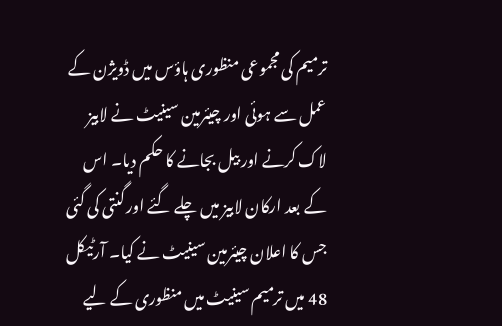ترمیم کی مجموعی منظوری ہاؤس میں ڈویژن کے عمل سے ہوئی اور چیئرمین سینیٹ نے لابیز لاک کرنے اور بیل بجانے کا حکم دیا۔ اس کے بعد ارکان لابیز میں چلے گئے اور گنتی کی گئی جس کا اعلان چیئرمین سینیٹ نے کیا۔ آرٹیکل 48 میں ترمیم سینیٹ میں منظوری کے لیے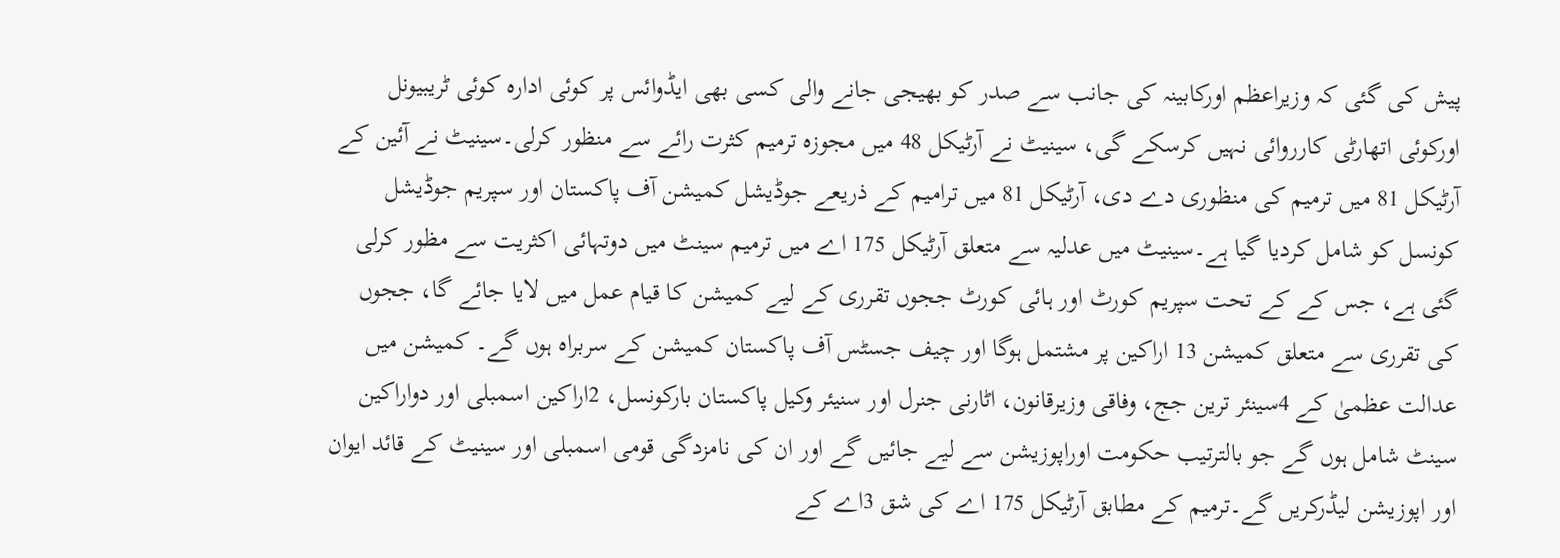پیش کی گئی کہ وزیراعظم اورکابینہ کی جانب سے صدر کو بھیجی جانے والی کسی بھی ایڈوائس پر کوئی ادارہ کوئی ٹریبیونل اورکوئی اتھارٹی کارروائی نہیں کرسکے گی، سینیٹ نے آرٹیکل 48 میں مجوزہ ترمیم کثرت رائے سے منظور کرلی۔سینیٹ نے آئین کے آرٹیکل 81 میں ترمیم کی منظوری دے دی، آرٹیکل 81 میں ترامیم کے ذریعے جوڈیشل کمیشن آف پاکستان اور سپریم جوڈیشل کونسل کو شامل کردیا گیا ہے۔سینیٹ میں عدلیہ سے متعلق آرٹیکل 175 اے میں ترمیم سینٹ میں دوتہائی اکثریت سے مظور کرلی گئی ہے، جس کے کے تحت سپریم کورٹ اور ہائی کورٹ ججوں تقرری کے لیے کمیشن کا قیام عمل میں لایا جائے گا، ججوں کی تقرری سے متعلق کمیشن 13 اراکین پر مشتمل ہوگا اور چیف جسٹس آف پاکستان کمیشن کے سربراہ ہوں گے۔ کمیشن میں عدالت عظمیٰ کے 4سینئر ترین جج، وفاقی وزیرقانون، اٹارنی جنرل اور سنیئر وکیل پاکستان بارکونسل، 2اراکین اسمبلی اور دواراکین سینٹ شامل ہوں گے جو بالترتیب حکومت اوراپوزیشن سے لیے جائیں گے اور ان کی نامزدگی قومی اسمبلی اور سینیٹ کے قائد ایوان اور اپوزیشن لیڈرکریں گے۔ترمیم کے مطابق آرٹیکل 175 اے کی شق 3اے کے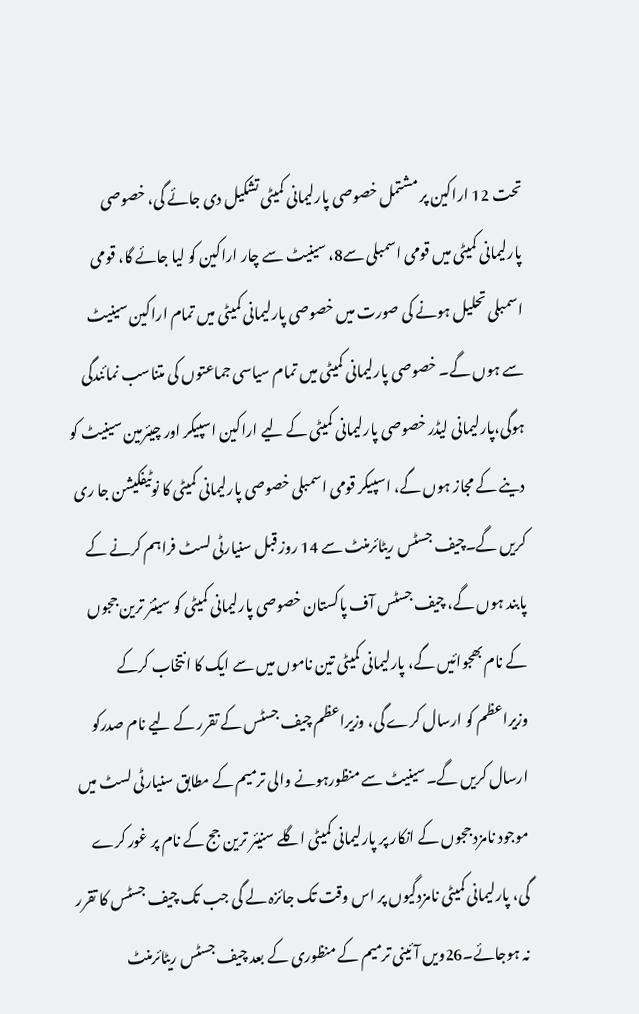تحت 12 اراکین پر مشتمل خصوصی پارلیمانی کمیٹی تشکیل دی جائے گی، خصوصی پارلیمانی کمیٹی میں قومی اسمبلی سے8، سینیٹ سے چار اراکین کو لیا جائے گا، قومی اسمبلی تحلیل ہونے کی صورت میں خصوصی پارلیمانی کمیٹی میں تمام اراکین سینیٹ سے ہوں گے۔ خصوصی پارلیمانی کمیٹی میں تمام سیاسی جماعتوں کی متناسب نمائندگی ہوگی،پارلیمانی لیڈر خصوصی پارلیمانی کمیٹی کے لیے اراکین اسپیکر اور چیئرمین سینیٹ کو دینے کے مجاز ہوں گے، اسپیکر قومی اسمبلی خصوصی پارلیمانی کمیٹی کا نوٹیفکیشن جا ری کریں گے۔چیف جسٹس ریٹائرمنٹ سے 14 روز قبل سنیارٹی لسٹ فراہم کرنے کے پابند ہوں گے، چیف جسٹس آف پاکستان خصوصی پارلیمانی کمیٹی کو سینئر ترین ججوں کے نام بھجوائیں گے، پارلیمانی کمیٹی تین ناموں میں سے ایک کا انتخاب کرکے وزیراعظم کو ارسال کرے گی، وزیراعظم چیف جسٹس کے تقرر کے لیے نام صدرکو ارسال کریں گے۔سینیٹ سے منظورہونے والی ترمیم کے مطابق سنیارٹی لسٹ میں موجود نامزد ججوں کے انکار پر پارلیمانی کمیٹی اگلے سنیئر ترین جج کے نام پر غور کرے گی، پارلیمانی کمیٹی نامزدگیوں پر اس وقت تک جائزہ لے گی جب تک چیف جسٹس کا تقرر نہ ہوجائے۔26ویں آئینی ترمیم کے منظوری کے بعد چیف جسٹس ریٹائرمنٹ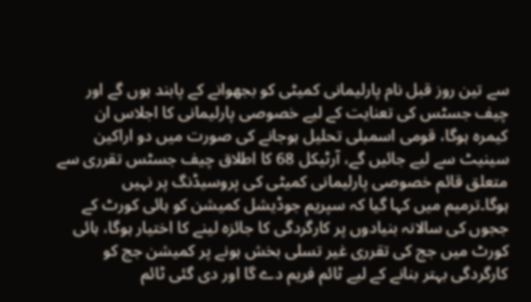سے تین روز قبل نام پارلیمانی کمیٹی کو بجھوانے کے پابند ہوں گے اور چیف جسٹس کی تعنایت کے لیے خصوصی پارلیمانی کا اجلاس ان کیمرہ ہوگا، قومی اسمبلی تحلیل ہوجانے کی صورت میں دو اراکین سینیٹ سے لیے جائیں گے، آرٹیکل 68 کا اطلاق چیف جسٹس تقرری سے متعلق قائم خصوصی پارلیمانی کمیٹی کی پروسیڈنگ پر نہیں ہوگا۔ترمیم میں کہا گیا کہ سپریم جوڈیشل کمیشن کو ہائی کورٹ کے ججوں کی سالانہ بنیادوں پر کارگردگی کا جائزہ لینے کا اختیار ہوگا، ہائی کورٹ میں جج کی تقرری غیر تسلی بخش ہونے پر کمیشن جج کو کارگردگی بہتر بنانے کے لیے ٹائم فریم دے گا اور دی گئی ٹائم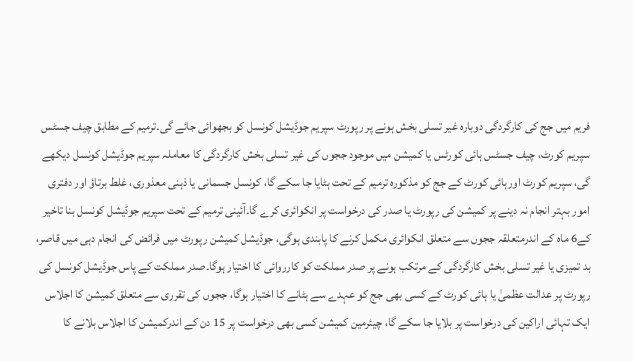فریم میں جج کی کارگردگی دوبارہ غیر تسلی بخش ہونے پر رپورٹ سپریم جوڈیشل کونسل کو بجھوائی جائے گی۔ترمیم کے مطابق چیف جسٹس سپریم کورٹ، چیف جسٹس ہائی کورٹس یا کمیشن میں موجود ججوں کی غیر تسلی بخش کارگردگی کا معاملہ سپریم جوڈیشل کونسل دیکھے گی، سپریم کورٹ اورہائی کورٹ کے جج کو مذکورہ ترمیم کے تحت ہٹایا جا سکے گا، کونسل جسمانی یا ذہنی معذوری، غلط برتاؤ اور دفتری امور بہتر انجام نہ دینے پر کمیشن کی رپورٹ یا صدر کی درخواست پر انکوائری کرے گا۔آئینی ترمیم کے تحت سپریم جوڈیشل کونسل بنا تاخیر کے6 ماہ کے اندرمتعلقہ ججوں سے متعلق انکوائری مکمل کرنے کا پابندی ہوگی، جوڈیشل کمیشن رپورٹ میں فرائض کی انجام دہی میں قاصر، بد تمیزی یا غیر تسلی بخش کارگردگی کے مرتکب ہونے پر صدر مملکت کو کارروائی کا اختیار ہوگا۔صدر مملکت کے پاس جوڈیشل کونسل کی رپورٹ پر عدالت عظمیٰ یا ہائی کورٹ کے کسی بھی جج کو عہدے سے ہٹانے کا اختیار ہوگا، ججوں کی تقرری سے متعلق کمیشن کا اجلاس ایک تہائی اراکین کی درخواست پر بلایا جا سکے گا، چیئرمین کمیشن کسی بھی درخواست پر 15 دن کے اندرکمیشن کا اجلاس بلانے کا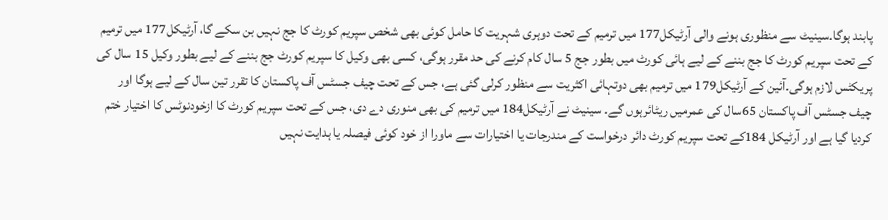پابند ہوگا۔سینیٹ سے منظوری ہونے والی آرٹیکل177 میں ترمیم کے تحت دوہری شہریت کا حامل کوئی بھی شخص سپریم کورٹ کا جج نہیں بن سکے گا، آرٹیکل177 میں ترمیم کے تحت سپریم کورٹ کا جج بننے کے لیے ہائی کورٹ میں بطور جج 5 سال کام کرنے کی حد مقرر ہوگی، کسی بھی وکیل کا سپریم کورٹ جج بننے کے لیے بطور وکیل 15 سال کی پریکٹس لازم ہوگی۔آئین کے آرٹیکل179 میں ترمیم بھی دوتہائی اکثریت سے منظور کرلی گئی ہے، جس کے تحت چیف جسٹس آف پاکستان کا تقرر تین سال کے لیے ہوگا اور چیف جسٹس آف پاکستان 65سال کی عمرمیں ریٹائرہوں گے۔ سینیٹ نے آرٹیکل184 میں ترمیم کی بھی منوری دے دی، جس کے تحت سپریم کورٹ کا ازخودنوٹس کا اختیار ختم کردیا گیا ہے اور آرٹیکل 184کے تحت سپریم کورٹ دائر درخواست کے مندرجات یا اختیارات سے ماورا از خود کوئی فیصلہ یا ہدایت نہیں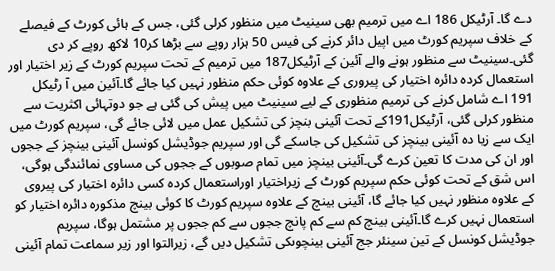دے گا۔ آرٹیکل 186 اے میں ترمیم بھی سینیٹ میں منظور کرلی گئی، جس کے ہائی کورٹ کے فیصلے کے خلاف سپریم کورٹ میں اپیل دائر کرنے کی فیس 50 ہزار روپے سے بڑھا کر10 لاکھ روپے کر دی گئی۔سینیٹ سے منظور ہونے والے آئین کے آرٹیکل187 میں ترمیم کے تحت سپریم کورٹ کے زیر اختیار اور استعمال کردہ دائرہ اختیار کی پیروری کے علاوہ کوئی حکم منظور نہیں کیا جائے گا۔آئین میں آ رٹیکل 191 اے شامل کرنے کی ترمیم منظوری کے لیے سینیٹ میں پیش کی گئی ہے جو دوتہائی اکثریت سے منظور کرلی گئی، آرٹیکل191کے تحت آئینی بنچز کی تشکیل عمل میں لائی جائے گی، سپریم کورٹ میں ایک سے زیا دہ آئینی بینچز کی تشکیل کی جاسکے گی اور سپریم جوڈیشل کونسل آئینی بینچز کے ججوں اور ان کی مدت کا تعین کرے گی۔آئینی بینچز میں تمام صوبوں کے ججوں کی مساوی نمائندگی ہوگی، اس شق کے تحت کوئی حکم سپریم کورٹ کے زیراختیار اوراستعمال کردہ کسی دائرہ اختیار کی پیروی کے علاوہ منظور نہیں کیا جائے گا، آئینی بینچ کے علاوہ سپریم کورٹ کا کوئی بینچ مذکورہ دائرہ اختیار کو استعمال نہیں کرے گا۔آئینی بینچ کم سے کم پانچ ججوں سے کم ججوں پر مشتمل ہوگا، سپریم جوڈیشل کونسل کے تین سینئر جج آئینی بینچوںکی تشکیل دیں گے، زیرالتوا اور زیر سماعت تمام آئینی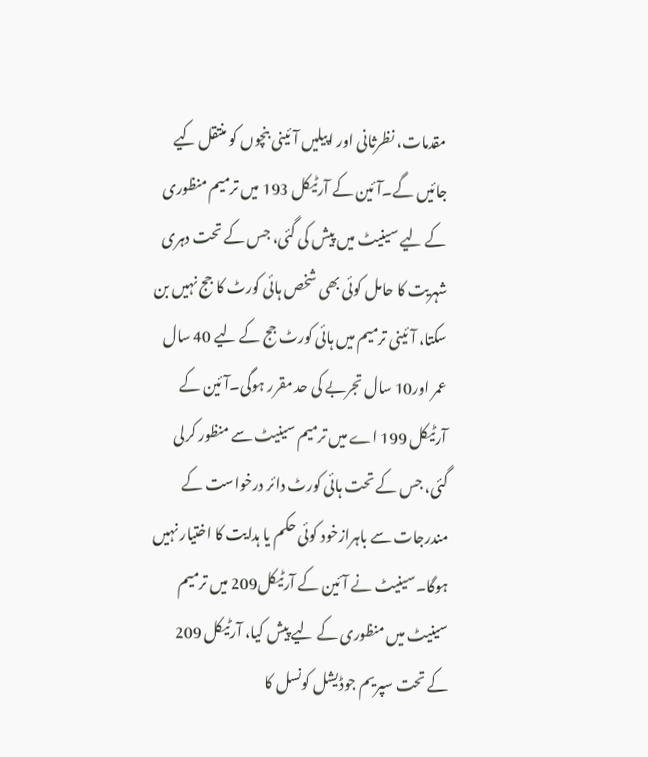مقدمات، نظرثانی اور اپیلیں آئینی بنچوں کو منتقل کیے جائیں گے۔آئین کے آرٹیکل 193 میں ترمیم منظوری کے لیے سینیٹ میں پیش کی گئی، جس کے تحت دہری شہریت کا حامل کوئی بھی شخص ہائی کورٹ کا جج نہیں بن سکتا، آئینی ترمیم میں ہائی کورٹ جج کے لیے 40 سال عمر اور10 سال تجربے کی حد مقرر ہوگی۔آئین کے آرٹیکل 199 اے میں ترمیم سینیٹ سے منظور کرلی گئی، جس کے تحت ہائی کورٹ دائر درخواست کے مندرجات سے باہرازخود کوئی حکم یا ہدایت کا اختیار نہیں ہوگا۔سینیٹ نے آئین کے آرٹیکل209 میں ترمیم سینیٹ میں منظوری کے لیے پیش کیا، آرٹیکل 209 کے تحت سپریم جوڈیشل کونسل کا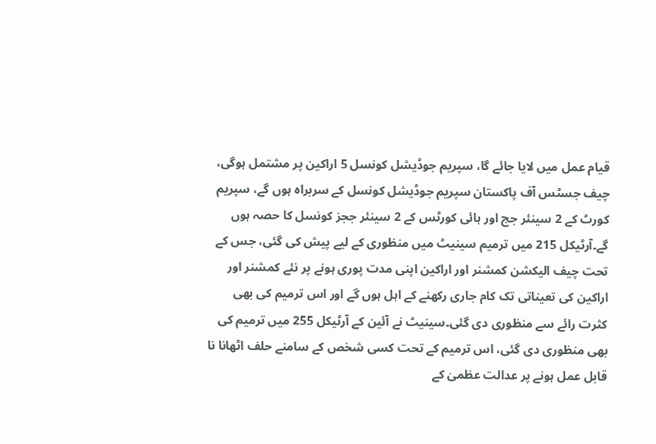قیام عمل میں لایا جائے گا، سپریم جوڈیشل کونسل 5 اراکین پر مشتمل ہوگی، چیف جسٹس آف پاکستان سپریم جوڈیشل کونسل کے سربراہ ہوں گے، سپریم کورٹ کے 2 سینئر جج اور ہائی کورٹس کے 2 سینئر ججز کونسل کا حصہ ہوں گے۔آرٹیکل 215 میں ترمیم سینیٹ میں منظوری کے لیے پیش کی گئی، جس کے تحت چیف الیکشن کمشنر اور اراکین اپنی مدت پوری ہونے پر نئے کمشنر اور اراکین کی تعیناتی تک کام جاری رکھنے کے اہل ہوں گے اور اس ترمیم کی بھی کثرت رائے سے منظوری دی گئی۔سینیٹ نے آئین کے آرٹیکل 255 میں ترمیم کی بھی منظوری دی گئی، اس ترمیم کے تحت کسی شخص کے سامنے حلف اٹھانا نا قابل عمل ہونے پر عدالت عظمیٰ کے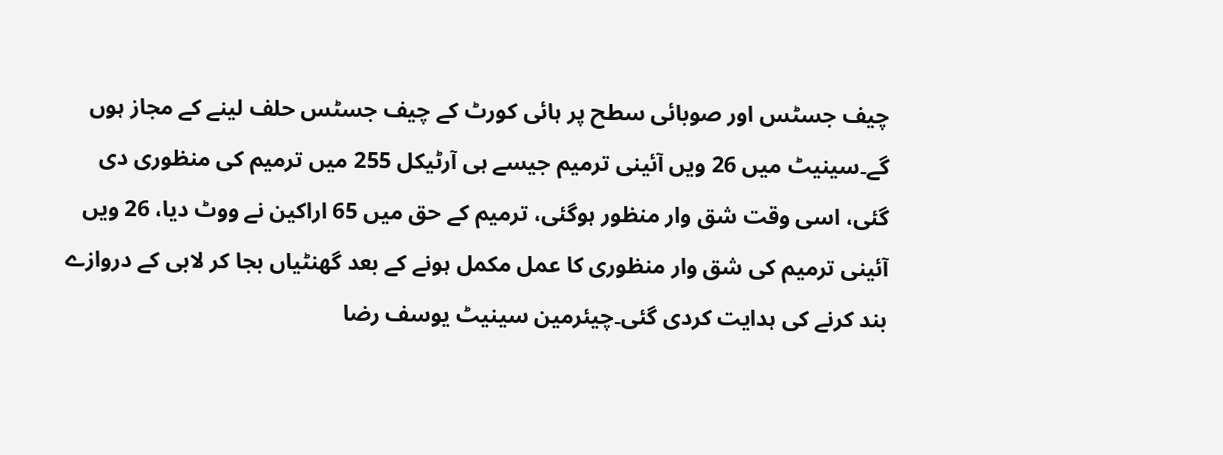چیف جسٹس اور صوبائی سطح پر ہائی کورٹ کے چیف جسٹس حلف لینے کے مجاز ہوں گے۔سینیٹ میں 26 ویں آئینی ترمیم جیسے ہی آرٹیکل 255 میں ترمیم کی منظوری دی گئی، اسی وقت شق وار منظور ہوگئی، ترمیم کے حق میں 65 اراکین نے ووٹ دیا، 26 ویں آئینی ترمیم کی شق وار منظوری کا عمل مکمل ہونے کے بعد گھنٹیاں بجا کر لابی کے دروازے بند کرنے کی ہدایت کردی گئی۔چیئرمین سینیٹ یوسف رضا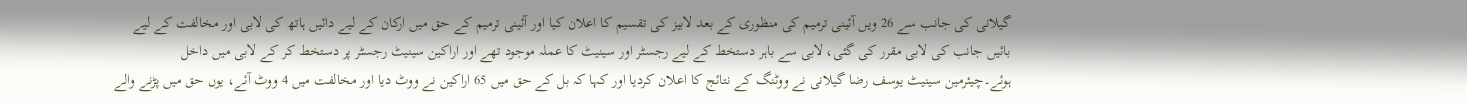گیلانی کی جانب سے 26 ویں آئینی ترمیم کی منظوری کے بعد لابیز کی تقسیم کا اعلان کیا اور آئینی ترمیم کے حق میں ارکان کے لیے دائیں ہاتھ کی لابی اور مخالفت کے لیے بائیں جانب کی لابی مقرر کی گئی، لابی سے باہر دستخط کے لیے رجسٹر اور سینیٹ کا عملہ موجود تھے اور اراکین سینیٹ رجسٹر پر دستخط کر کے لابی میں داخل ہوئے۔چیئرمین سینیٹ یوسف رضا گیلانی نے ووٹنگ کے نتائج کا اعلان کردیا اور کہا کہ بل کے حق میں 65 اراکین نے ووٹ دیا اور مخالفت میں 4 ووٹ آئے، یوں حق میں پڑنے والے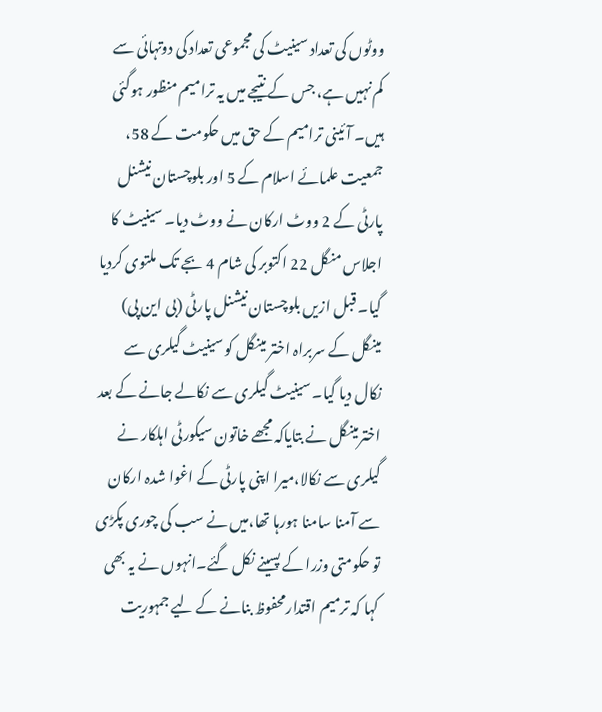ووٹوں کی تعداد سینیٹ کی مجموعی تعداد کی دوتہائی سے کم نہیں ہے، جس کے نتیجے میں یہ ترامیم منظور ہوگئی ہیں۔ آئینی ترامیم کے حق میں حکومت کے 58، جمعیت علمائے اسلام کے 5 اور بلوچستان نیشنل پارٹی کے 2 ووٹ ارکان نے ووٹ دیا۔ سینیٹ کا اجلاس منگل 22 اکتوبر کی شام 4 بجے تک ملتوی کردیا گیا۔ قبل ازیں بلوچستان نیشنل پارٹی (بی این پی) مینگل کے سربراہ اختر مینگل کو سینیٹ گیلری سے نکال دیا گیا۔ سینیٹ گیلری سے نکالے جانے کے بعد اخترمینگل نے بتایاکہ مجھے خاتون سیکورٹی اہلکار نے گیلری سے نکالا،میرا اپنی پارٹی کے اغوا شدہ ارکان سے آمنا سامنا ہورہا تھا،میں نے سب کی چوری پکڑی تو حکومتی وزرا کے پسینے نکل گئے۔انہوں نے یہ بھی کہا کہ ترمیم اقتدارمحفوظ بنانے کے لیے جمہوریت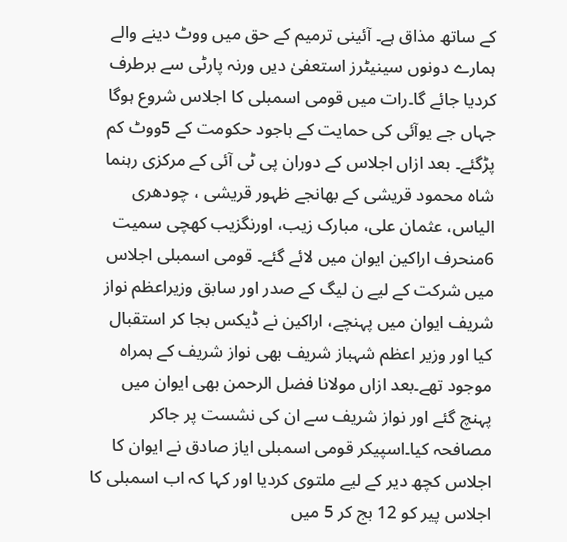کے ساتھ مذاق ہے۔ آئینی ترمیم کے حق میں ووٹ دینے والے ہمارے دونوں سینیٹرز استعفیٰ دیں ورنہ پارٹی سے برطرف کردیا جائے گا۔رات میں قومی اسمبلی کا اجلاس شروع ہوگا جہاں جے یوآئی کی حمایت کے باجود حکومت کے 5ووٹ کم پڑگئے۔ بعد ازاں اجلاس کے دوران پی ٹی آئی کے مرکزی رہنما شاہ محمود قریشی کے بھانجے ظہور قریشی ، چودھری الیاس، عثمان علی، مبارک زیب، اورنگزیب کھچی سمیت 6منحرف اراکین ایوان میں لائے گئے۔ قومی اسمبلی اجلاس میں شرکت کے لیے ن لیگ کے صدر اور سابق وزیراعظم نواز شریف ایوان میں پہنچے، اراکین نے ڈیکس بجا کر استقبال کیا اور وزیر اعظم شہباز شریف بھی نواز شریف کے ہمراہ موجود تھے۔بعد ازاں مولانا فضل الرحمن بھی ایوان میں پہنچ گئے اور نواز شریف سے ان کی نشست پر جاکر مصافحہ کیا۔اسپیکر قومی اسمبلی ایاز صادق نے ایوان کا اجلاس کچھ دیر کے لیے ملتوی کردیا اور کہا کہ اب اسمبلی کا اجلاس پیر کو 12 بج کر 5 میں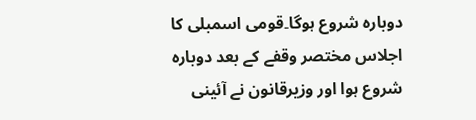دوبارہ شروع ہوگا۔قومی اسمبلی کا اجلاس مختصر وقفے کے بعد دوبارہ شروع ہوا اور وزیرقانون نے آئینی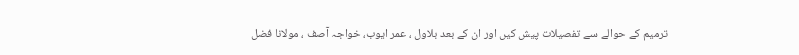ترمیم کے حوالے سے تفصیلات پیش کیں اور ان کے بعد بلاول ، عمر ایوب، خواجہ آصف ، مولانا فضل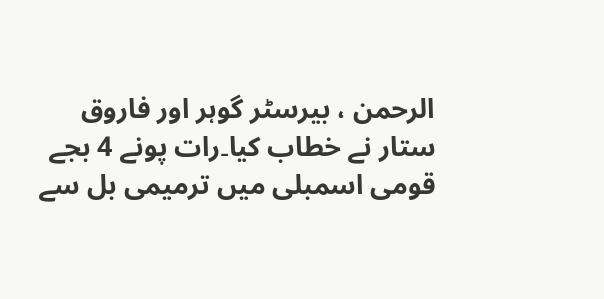الرحمن ، بیرسٹر گوہر اور فاروق ستار نے خطاب کیا۔رات پونے 4 بجے قومی اسمبلی میں ترمیمی بل سے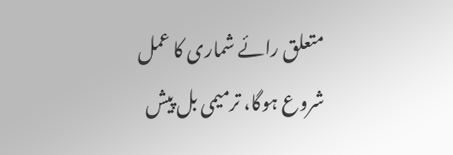متعلق رائے شماری کا عمل شروع ہوگا، ترمیمی بل پیش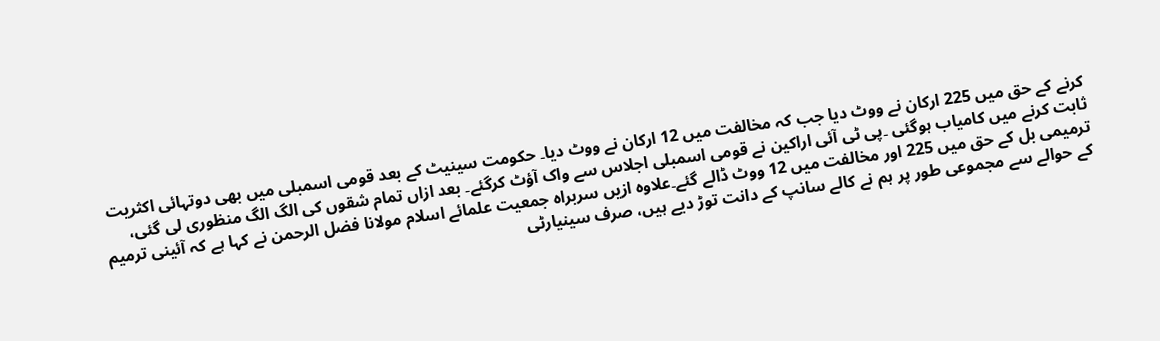کرنے کے حق میں 225 ارکان نے ووٹ دیا جب کہ مخالفت میں 12 ارکان نے ووٹ دیا۔ حکومت سینیٹ کے بعد قومی اسمبلی میں بھی دوتہائی اکثریت ثابت کرنے میں کامیاب ہوگئی ۔پی ٹی آئی اراکین نے قومی اسمبلی اجلاس سے واک آؤٹ کرگئے۔ بعد ازاں تمام شقوں کی الگ الگ منظوری لی گئی، ترمیمی بل کے حق میں 225 اور مخالفت میں 12 ووٹ ڈالے گئے۔علاوہ ازیں سربراہ جمعیت علمائے اسلام مولانا فضل الرحمن نے کہا ہے کہ آئینی ترمیم کے حوالے سے مجموعی طور پر ہم نے کالے سانپ کے دانت توڑ دیے ہیں، صرف سینیارٹی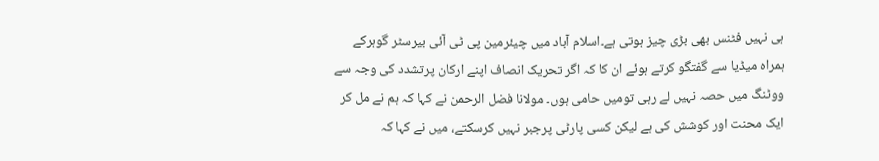ہی نہیں فٹنس بھی بڑی چیز ہوتی ہے۔اسلام آباد میں چیئرمین پی ٹی آئی بیرسٹر گوہرکے ہمراہ میڈیا سے گفتگو کرتے ہوئے ان کا کہ اگر تحریک انصاف اپنے ارکان پرتشدد کی وجہ سے ووٹنگ میں حصہ نہیں لے رہی تومیں حامی ہوں۔ مولانا فضل الرحمن نے کہا کہ ہم نے مل کر ایک محنت اور کوشش کی ہے لیکن کسی پارٹی پرجبر نہیں کرسکتے، میں نے کہا کہ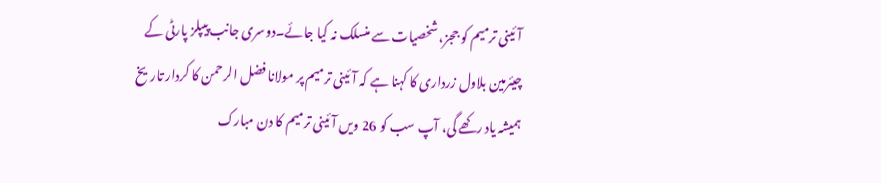آئینی ترمیم کو ججز، شخصیات سے منسلک نہ کیا جائے۔دوسری جانب پیپلز پارٹی کے چیئرمین بلاول زرداری کا کہنا ہے کہ آئینی ترمیم پر مولانا فضل الرحمن کا کردار تاریخ ہمیشہ یاد رکھے گی، آپ سب کو 26 ویں آئینی ترمیم کا دن مبارک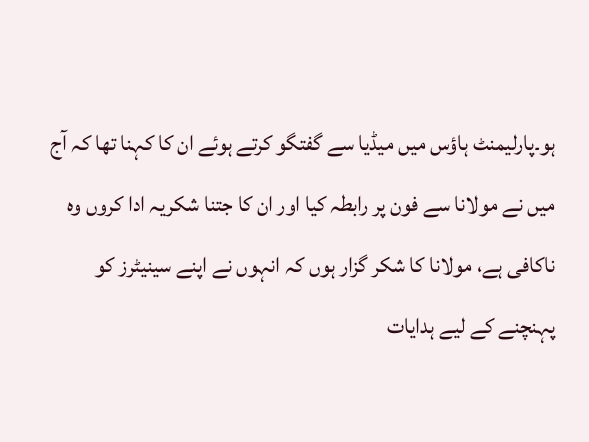ہو۔پارلیمنٹ ہاؤس میں میڈیا سے گفتگو کرتے ہوئے ان کا کہنا تھا کہ آج میں نے مولانا سے فون پر رابطہ کیا اور ان کا جتنا شکریہ ادا کروں وہ ناکافی ہے، مولانا کا شکر گزار ہوں کہ انہوں نے اپنے سینیٹرز کو پہنچنے کے لیے ہدایات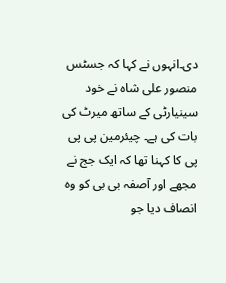دی۔انہوں نے کہا کہ جسٹس منصور علی شاہ نے خود سینیارٹی کے ساتھ میرٹ کی بات کی ہے۔ چیئرمین پی پی پی کا کہنا تھا کہ ایک جج نے مجھے اور آصفہ بی بی کو وہ انصاف دیا جو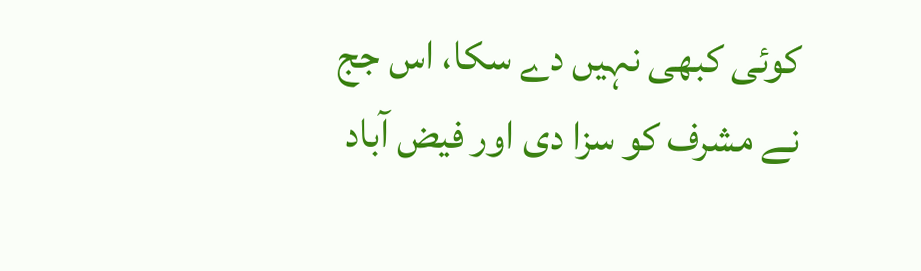کوئی کبھی نہیں دے سکا، اس جج نے مشرف کو سزا دی اور فیض آباد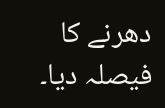دھرنے کا فیصلہ دیا۔